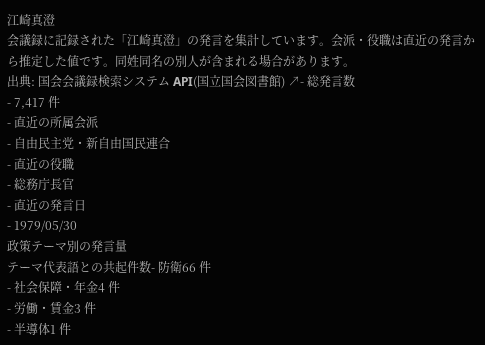江崎真澄
会議録に記録された「江崎真澄」の発言を集計しています。会派・役職は直近の発言から推定した値です。同姓同名の別人が含まれる場合があります。
出典: 国会会議録検索システム API(国立国会図書館) ↗- 総発言数
- 7,417 件
- 直近の所属会派
- 自由民主党・新自由国民連合
- 直近の役職
- 総務庁長官
- 直近の発言日
- 1979/05/30
政策テーマ別の発言量
テーマ代表語との共起件数- 防衛66 件
- 社会保障・年金4 件
- 労働・賃金3 件
- 半導体1 件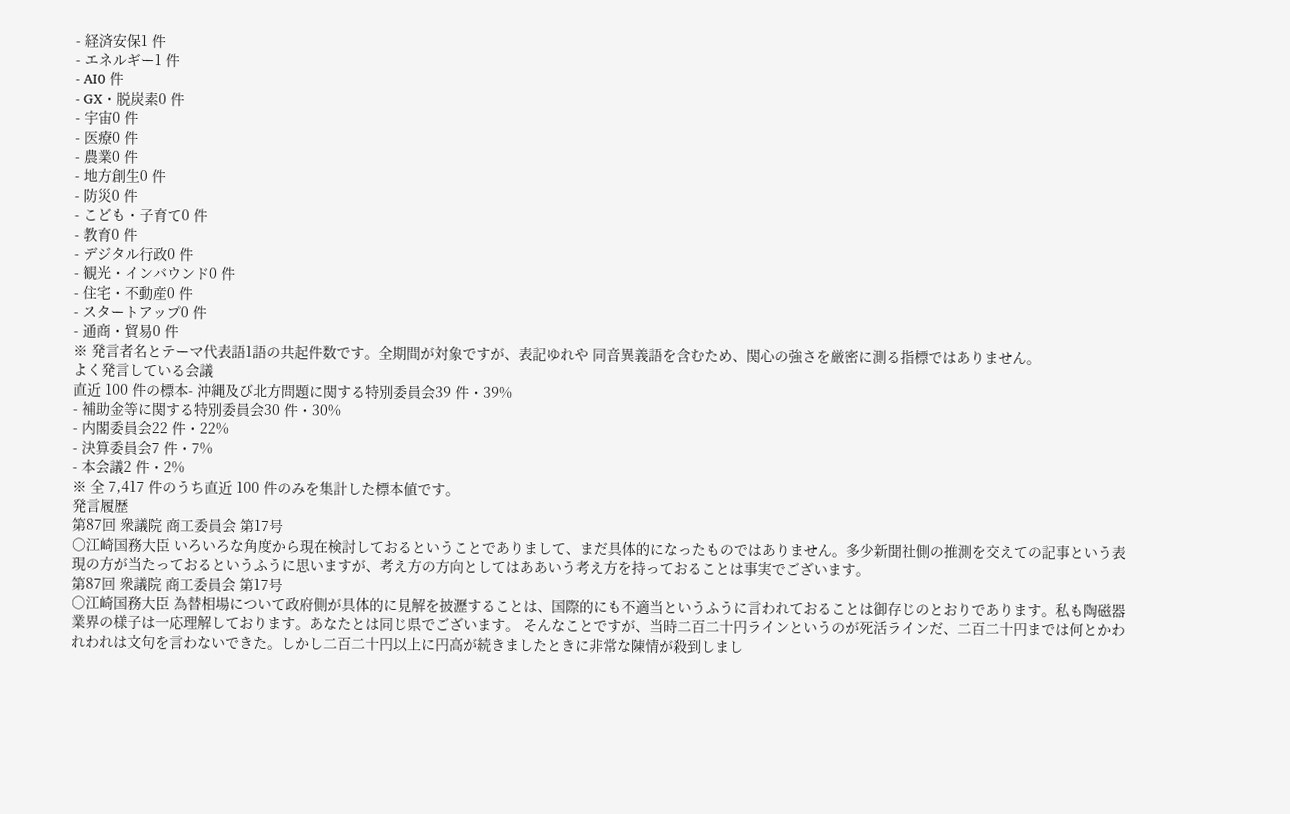- 経済安保1 件
- エネルギー1 件
- AI0 件
- GX・脱炭素0 件
- 宇宙0 件
- 医療0 件
- 農業0 件
- 地方創生0 件
- 防災0 件
- こども・子育て0 件
- 教育0 件
- デジタル行政0 件
- 観光・インバウンド0 件
- 住宅・不動産0 件
- スタートアップ0 件
- 通商・貿易0 件
※ 発言者名とテーマ代表語1語の共起件数です。全期間が対象ですが、表記ゆれや 同音異義語を含むため、関心の強さを厳密に測る指標ではありません。
よく発言している会議
直近 100 件の標本- 沖縄及び北方問題に関する特別委員会39 件・39%
- 補助金等に関する特別委員会30 件・30%
- 内閣委員会22 件・22%
- 決算委員会7 件・7%
- 本会議2 件・2%
※ 全 7,417 件のうち直近 100 件のみを集計した標本値です。
発言履歴
第87回 衆議院 商工委員会 第17号
○江崎国務大臣 いろいろな角度から現在検討しておるということでありまして、まだ具体的になったものではありません。多少新聞社側の推測を交えての記事という表現の方が当たっておるというふうに思いますが、考え方の方向としてはああいう考え方を持っておることは事実でございます。
第87回 衆議院 商工委員会 第17号
○江崎国務大臣 為替相場について政府側が具体的に見解を披瀝することは、国際的にも不適当というふうに言われておることは御存じのとおりであります。私も陶磁器業界の様子は一応理解しております。あなたとは同じ県でございます。 そんなことですが、当時二百二十円ラインというのが死活ラインだ、二百二十円までは何とかわれわれは文句を言わないできた。しかし二百二十円以上に円高が続きましたときに非常な陳情が殺到しまし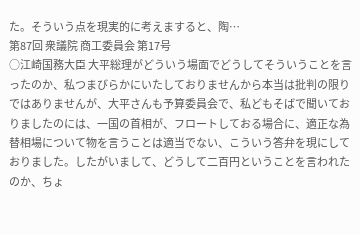た。そういう点を現実的に考えますると、陶…
第87回 衆議院 商工委員会 第17号
○江崎国務大臣 大平総理がどういう場面でどうしてそういうことを言ったのか、私つまびらかにいたしておりませんから本当は批判の限りではありませんが、大平さんも予算委員会で、私どもそばで聞いておりましたのには、一国の首相が、フロートしておる場合に、適正な為替相場について物を言うことは適当でない、こういう答弁を現にしておりました。したがいまして、どうして二百円ということを言われたのか、ちょ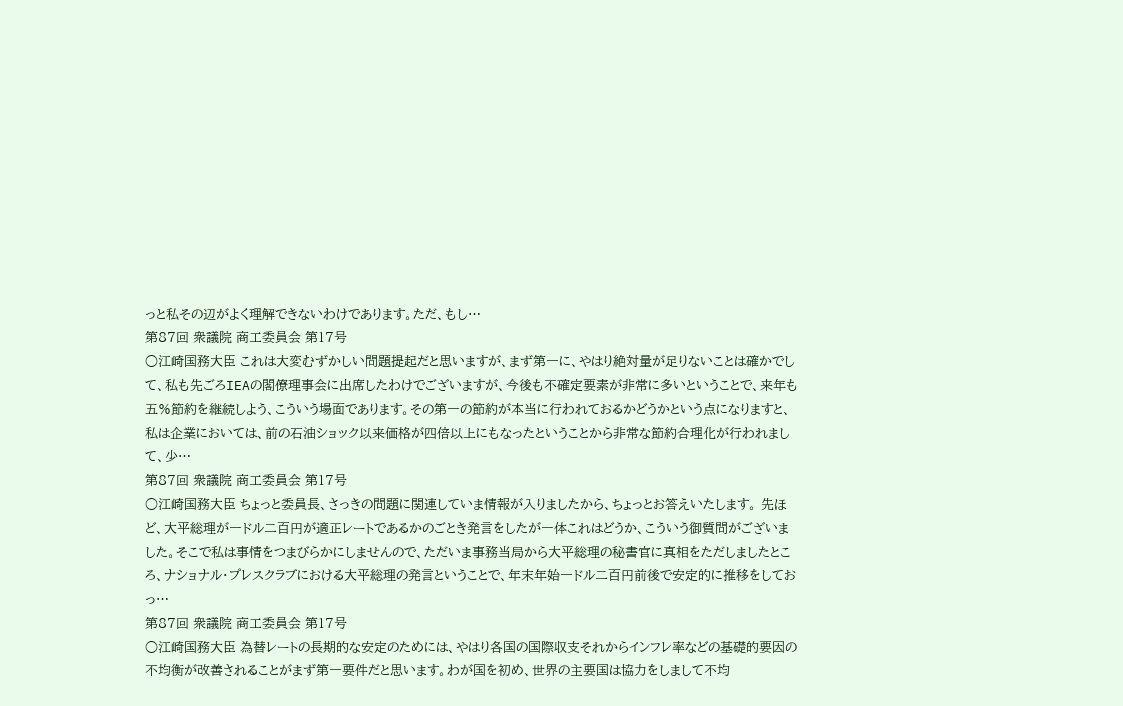っと私その辺がよく理解できないわけであります。ただ、もし…
第87回 衆議院 商工委員会 第17号
○江崎国務大臣 これは大変むずかしい問題提起だと思いますが、まず第一に、やはり絶対量が足りないことは確かでして、私も先ごろIEAの閣僚理事会に出席したわけでございますが、今後も不確定要素が非常に多いということで、来年も五%節約を継続しよう、こういう場面であります。その第一の節約が本当に行われておるかどうかという点になりますと、私は企業においては、前の石油ショック以来価格が四倍以上にもなったということから非常な節約合理化が行われまして、少…
第87回 衆議院 商工委員会 第17号
○江崎国務大臣 ちょっと委員長、さっきの問題に関連していま情報が入りましたから、ちょっとお答えいたします。 先ほど、大平総理が一ドル二百円が適正レートであるかのごとき発言をしたが一体これはどうか、こういう御質問がございました。そこで私は事情をつまびらかにしませんので、ただいま事務当局から大平総理の秘書官に真相をただしましたところ、ナショナル・プレスクラブにおける大平総理の発言ということで、年末年始一ドル二百円前後で安定的に推移をしておっ…
第87回 衆議院 商工委員会 第17号
○江崎国務大臣 為替レートの長期的な安定のためには、やはり各国の国際収支それからインフレ率などの基礎的要因の不均衡が改善されることがまず第一要件だと思います。わが国を初め、世界の主要国は協力をしまして不均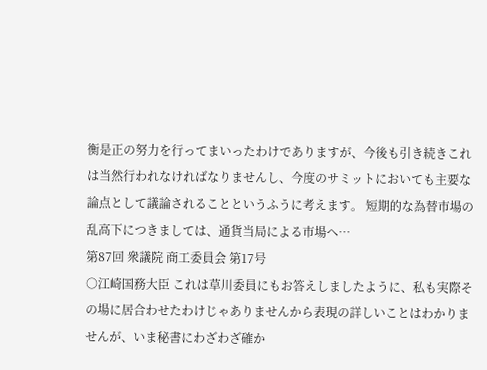衡是正の努力を行ってまいったわけでありますが、今後も引き続きこれは当然行われなければなりませんし、今度のサミットにおいても主要な論点として議論されることというふうに考えます。 短期的な為替市場の乱高下につきましては、通貨当局による市場へ…
第87回 衆議院 商工委員会 第17号
○江崎国務大臣 これは草川委員にもお答えしましたように、私も実際その場に居合わせたわけじゃありませんから表現の詳しいことはわかりませんが、いま秘書にわざわざ確か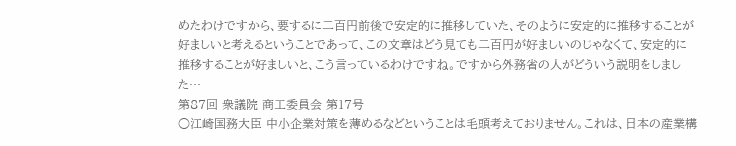めたわけですから、要するに二百円前後で安定的に推移していた、そのように安定的に推移することが好ましいと考えるということであって、この文章はどう見ても二百円が好ましいのじゃなくて、安定的に推移することが好ましいと、こう言っているわけですね。ですから外務省の人がどういう説明をしました…
第87回 衆議院 商工委員会 第17号
○江崎国務大臣 中小企業対策を薄めるなどということは毛頭考えておりません。これは、日本の産業構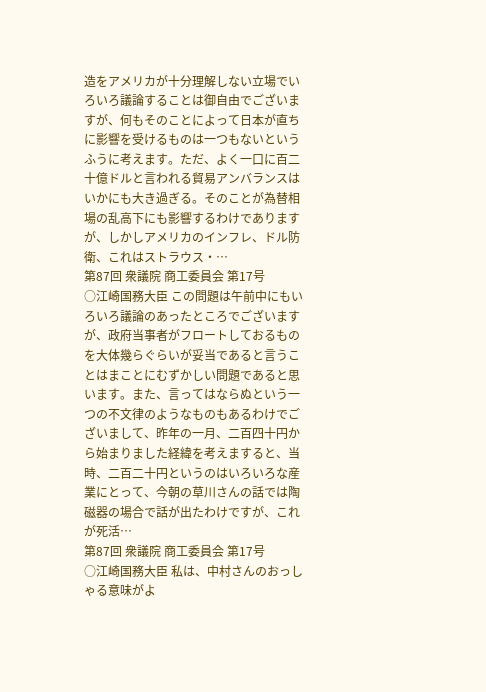造をアメリカが十分理解しない立場でいろいろ議論することは御自由でございますが、何もそのことによって日本が直ちに影響を受けるものは一つもないというふうに考えます。ただ、よく一口に百二十億ドルと言われる貿易アンバランスはいかにも大き過ぎる。そのことが為替相場の乱高下にも影響するわけでありますが、しかしアメリカのインフレ、ドル防衛、これはストラウス・…
第87回 衆議院 商工委員会 第17号
○江崎国務大臣 この問題は午前中にもいろいろ議論のあったところでございますが、政府当事者がフロートしておるものを大体幾らぐらいが妥当であると言うことはまことにむずかしい問題であると思います。また、言ってはならぬという一つの不文律のようなものもあるわけでございまして、昨年の一月、二百四十円から始まりました経緯を考えますると、当時、二百二十円というのはいろいろな産業にとって、今朝の草川さんの話では陶磁器の場合で話が出たわけですが、これが死活…
第87回 衆議院 商工委員会 第17号
○江崎国務大臣 私は、中村さんのおっしゃる意味がよ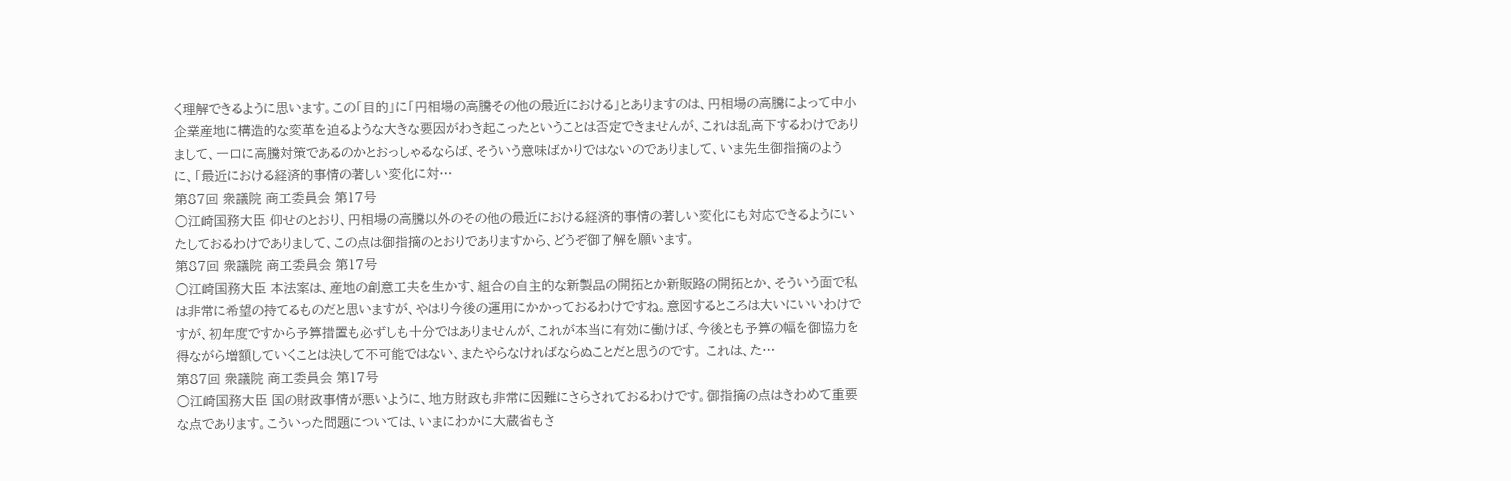く理解できるように思います。この「目的」に「円相場の高騰その他の最近における」とありますのは、円相場の高騰によって中小企業産地に構造的な変革を迫るような大きな要因がわき起こったということは否定できませんが、これは乱高下するわけでありまして、一口に高騰対策であるのかとおっしゃるならば、そういう意味ばかりではないのでありまして、いま先生御指摘のように、「最近における経済的事情の著しい変化に対…
第87回 衆議院 商工委員会 第17号
○江崎国務大臣 仰せのとおり、円相場の高騰以外のその他の最近における経済的事情の著しい変化にも対応できるようにいたしておるわけでありまして、この点は御指摘のとおりでありますから、どうぞ御了解を願います。
第87回 衆議院 商工委員会 第17号
○江崎国務大臣 本法案は、産地の創意工夫を生かす、組合の自主的な新製品の開拓とか新販路の開拓とか、そういう面で私は非常に希望の持てるものだと思いますが、やはり今後の運用にかかっておるわけですね。意図するところは大いにいいわけですが、初年度ですから予算措置も必ずしも十分ではありませんが、これが本当に有効に働けば、今後とも予算の幅を御協力を得ながら増額していくことは決して不可能ではない、またやらなければならぬことだと思うのです。 これは、た…
第87回 衆議院 商工委員会 第17号
○江崎国務大臣 国の財政事情が悪いように、地方財政も非常に因難にさらされておるわけです。御指摘の点はきわめて重要な点であります。こういった問題については、いまにわかに大蔵省もさ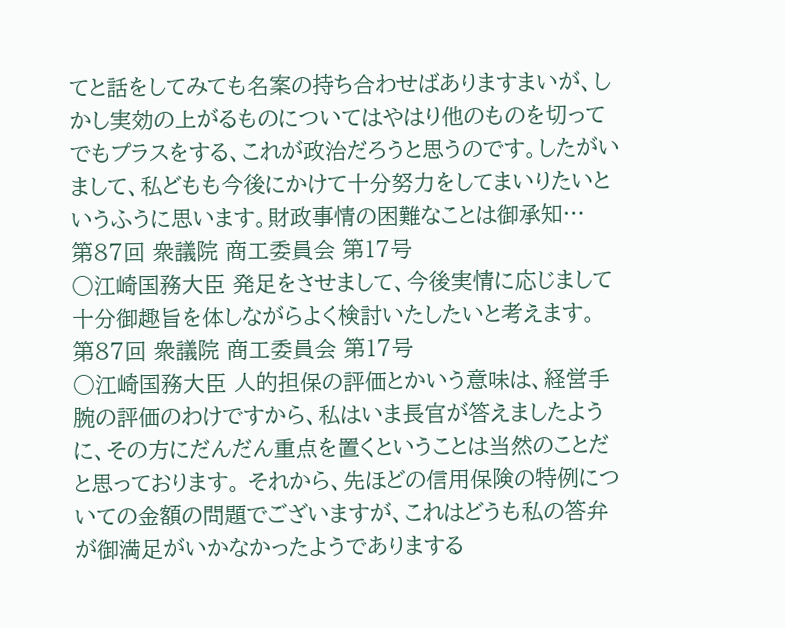てと話をしてみても名案の持ち合わせばありますまいが、しかし実効の上がるものについてはやはり他のものを切ってでもプラスをする、これが政治だろうと思うのです。したがいまして、私どもも今後にかけて十分努力をしてまいりたいというふうに思います。財政事情の困難なことは御承知…
第87回 衆議院 商工委員会 第17号
○江崎国務大臣 発足をさせまして、今後実情に応じまして十分御趣旨を体しながらよく検討いたしたいと考えます。
第87回 衆議院 商工委員会 第17号
○江崎国務大臣 人的担保の評価とかいう意味は、経営手腕の評価のわけですから、私はいま長官が答えましたように、その方にだんだん重点を置くということは当然のことだと思っております。 それから、先ほどの信用保険の特例についての金額の問題でございますが、これはどうも私の答弁が御満足がいかなかったようでありまする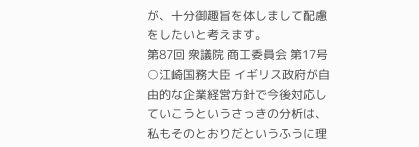が、十分御趣旨を体しまして配慮をしたいと考えます。
第87回 衆議院 商工委員会 第17号
○江崎国務大臣 イギリス政府が自由的な企業経営方針で今後対応していこうというさっきの分析は、私もそのとおりだというふうに理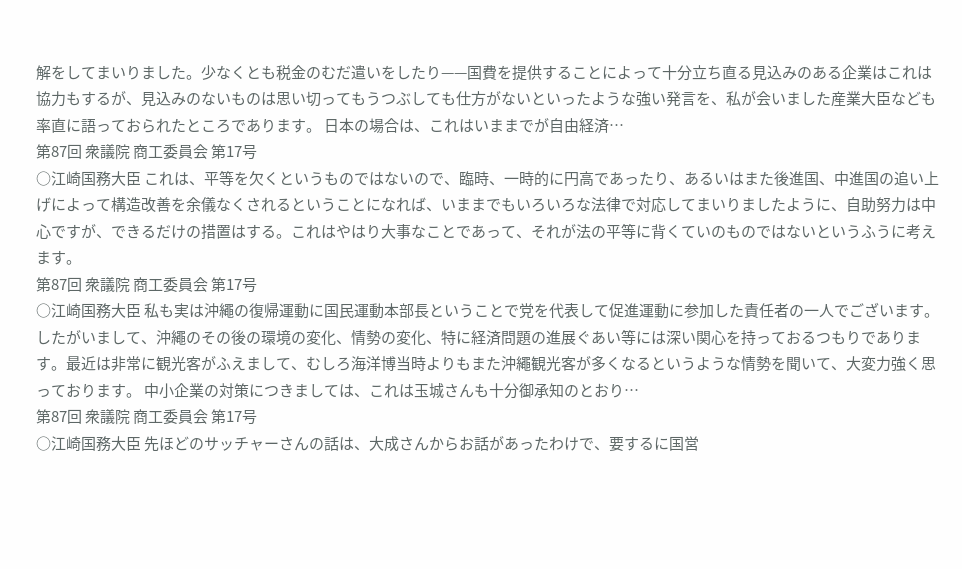解をしてまいりました。少なくとも税金のむだ遣いをしたり——国費を提供することによって十分立ち直る見込みのある企業はこれは協力もするが、見込みのないものは思い切ってもうつぶしても仕方がないといったような強い発言を、私が会いました産業大臣なども率直に語っておられたところであります。 日本の場合は、これはいままでが自由経済…
第87回 衆議院 商工委員会 第17号
○江崎国務大臣 これは、平等を欠くというものではないので、臨時、一時的に円高であったり、あるいはまた後進国、中進国の追い上げによって構造改善を余儀なくされるということになれば、いままでもいろいろな法律で対応してまいりましたように、自助努力は中心ですが、できるだけの措置はする。これはやはり大事なことであって、それが法の平等に背くていのものではないというふうに考えます。
第87回 衆議院 商工委員会 第17号
○江崎国務大臣 私も実は沖繩の復帰運動に国民運動本部長ということで党を代表して促進運動に参加した責任者の一人でございます。したがいまして、沖繩のその後の環境の変化、情勢の変化、特に経済問題の進展ぐあい等には深い関心を持っておるつもりであります。最近は非常に観光客がふえまして、むしろ海洋博当時よりもまた沖繩観光客が多くなるというような情勢を聞いて、大変力強く思っております。 中小企業の対策につきましては、これは玉城さんも十分御承知のとおり…
第87回 衆議院 商工委員会 第17号
○江崎国務大臣 先ほどのサッチャーさんの話は、大成さんからお話があったわけで、要するに国営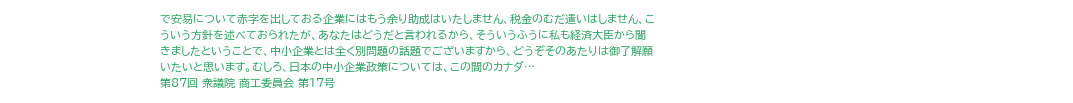で安易について赤字を出しておる企業にはもう余り助成はいたしません、税金のむだ遣いはしません、こういう方針を述べておられたが、あなたはどうだと言われるから、そういうふうに私も経済大臣から聞きましたということで、中小企業とは全く別問題の話題でございますから、どうぞそのあたりは御了解願いたいと思います。むしろ、日本の中小企業政策については、この間のカナダ…
第87回 衆議院 商工委員会 第17号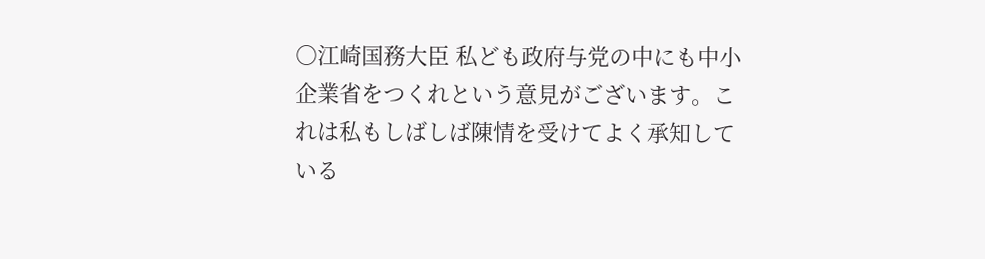○江崎国務大臣 私ども政府与党の中にも中小企業省をつくれという意見がございます。これは私もしばしば陳情を受けてよく承知している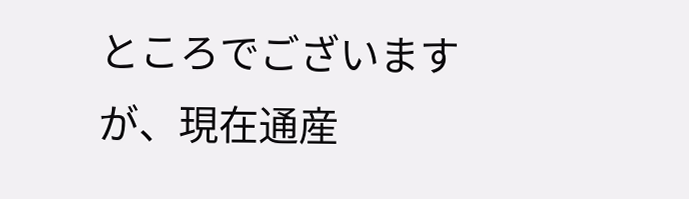ところでございますが、現在通産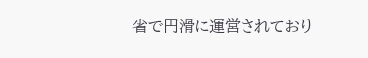省で円滑に運営されており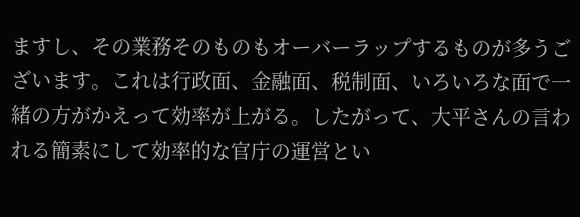ますし、その業務そのものもオーバーラップするものが多うございます。これは行政面、金融面、税制面、いろいろな面で一緒の方がかえって効率が上がる。したがって、大平さんの言われる簡素にして効率的な官庁の運営とい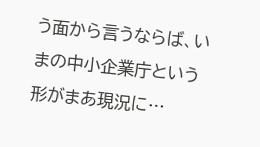う面から言うならば、いまの中小企業庁という形がまあ現況に…